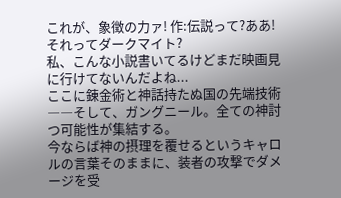これが、象徴の力ァ! 作:伝説って?ああ!それってダークマイト?
私、こんな小説書いてるけどまだ映画見に行けてないんだよね...
ここに錬金術と神話持たぬ国の先端技術――そして、ガングニール。全ての神討つ可能性が集結する。
今ならば神の摂理を覆せるというキャロルの言葉そのままに、装者の攻撃でダメージを受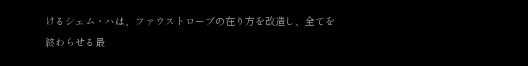けるシェム・ハは、ファウストローブの在り方を改造し、全てを終わらせる最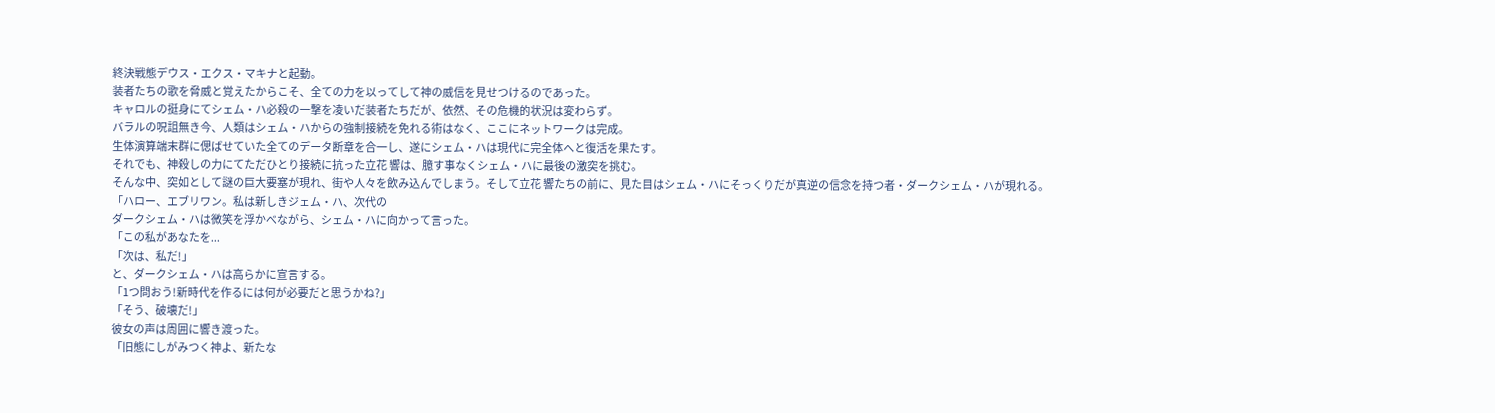終決戦態デウス・エクス・マキナと起動。
装者たちの歌を脅威と覚えたからこそ、全ての力を以ってして神の威信を見せつけるのであった。
キャロルの挺身にてシェム・ハ必殺の一撃を凌いだ装者たちだが、依然、その危機的状況は変わらず。
バラルの呪詛無き今、人類はシェム・ハからの強制接続を免れる術はなく、ここにネットワークは完成。
生体演算端末群に偲ばせていた全てのデータ断章を合一し、遂にシェム・ハは現代に完全体へと復活を果たす。
それでも、神殺しの力にてただひとり接続に抗った立花 響は、臆す事なくシェム・ハに最後の激突を挑む。
そんな中、突如として謎の巨大要塞が現れ、街や人々を飲み込んでしまう。そして立花 響たちの前に、見た目はシェム・ハにそっくりだが真逆の信念を持つ者・ダークシェム・ハが現れる。
「ハロー、エブリワン。私は新しきジェム・ハ、次代の
ダークシェム・ハは微笑を浮かべながら、シェム・ハに向かって言った。
「この私があなたを...
「次は、私だ!」
と、ダークシェム・ハは高らかに宣言する。
「1つ問おう!新時代を作るには何が必要だと思うかね?」
「そう、破壊だ!」
彼女の声は周囲に響き渡った。
「旧態にしがみつく神よ、新たな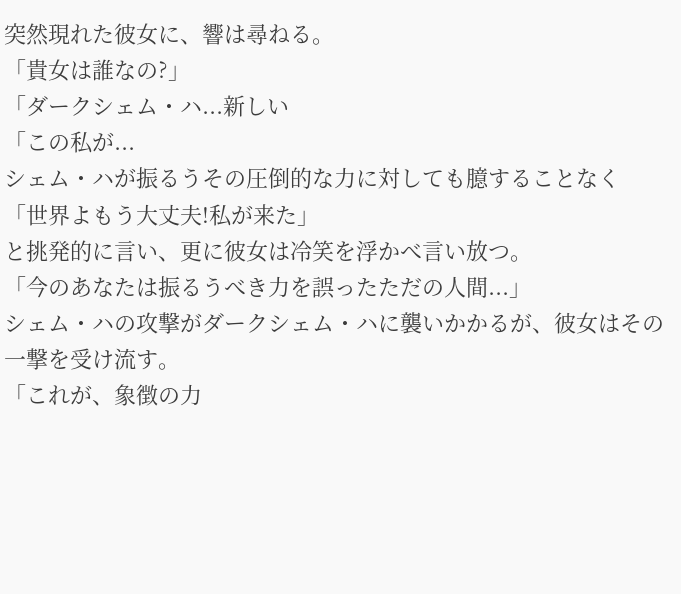突然現れた彼女に、響は尋ねる。
「貴女は誰なの?」
「ダークシェム・ハ...新しい
「この私が...
シェム・ハが振るうその圧倒的な力に対しても臆することなく
「世界よもう大丈夫!私が来た」
と挑発的に言い、更に彼女は冷笑を浮かべ言い放つ。
「今のあなたは振るうべき力を誤ったただの人間...」
シェム・ハの攻撃がダークシェム・ハに襲いかかるが、彼女はその一撃を受け流す。
「これが、象徴の力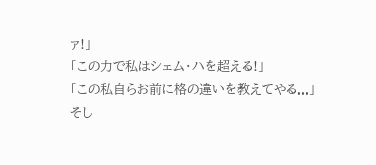ァ!」
「この力で私はシェム・ハを超える!」
「この私自らお前に格の違いを教えてやる...」
そし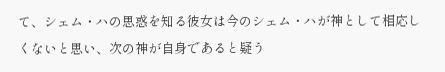て、シェム・ハの思惑を知る彼女は今のシェム・ハが神として相応しくないと思い、次の神が自身であると疑う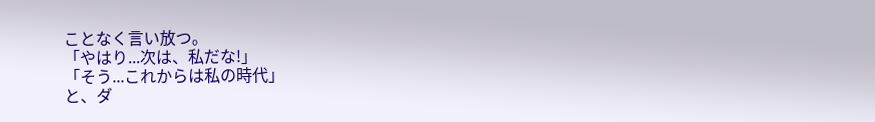ことなく言い放つ。
「やはり...次は、私だな!」
「そう...これからは私の時代」
と、ダ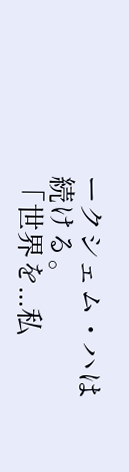ークシェム・ハは続ける。
「世界を...私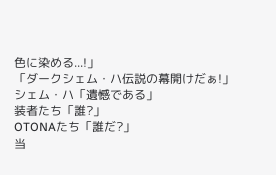色に染める...!」
「ダークシェム・ハ伝説の幕開けだぁ!」
シェム・ハ「遺憾である」
装者たち「誰?」
OTONAたち「誰だ?」
当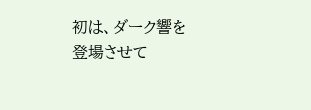初は、ダーク響を登場させて